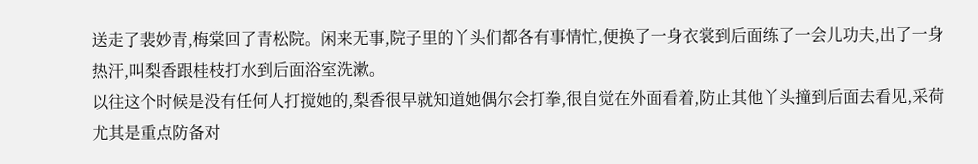送走了裴妙青,梅棠回了青松院。闲来无事,院子里的丫头们都各有事情忙,便换了一身衣裳到后面练了一会儿功夫,出了一身热汗,叫梨香跟桂枝打水到后面浴室洗漱。
以往这个时候是没有任何人打搅她的,梨香很早就知道她偶尔会打拳,很自觉在外面看着,防止其他丫头撞到后面去看见,采荷尤其是重点防备对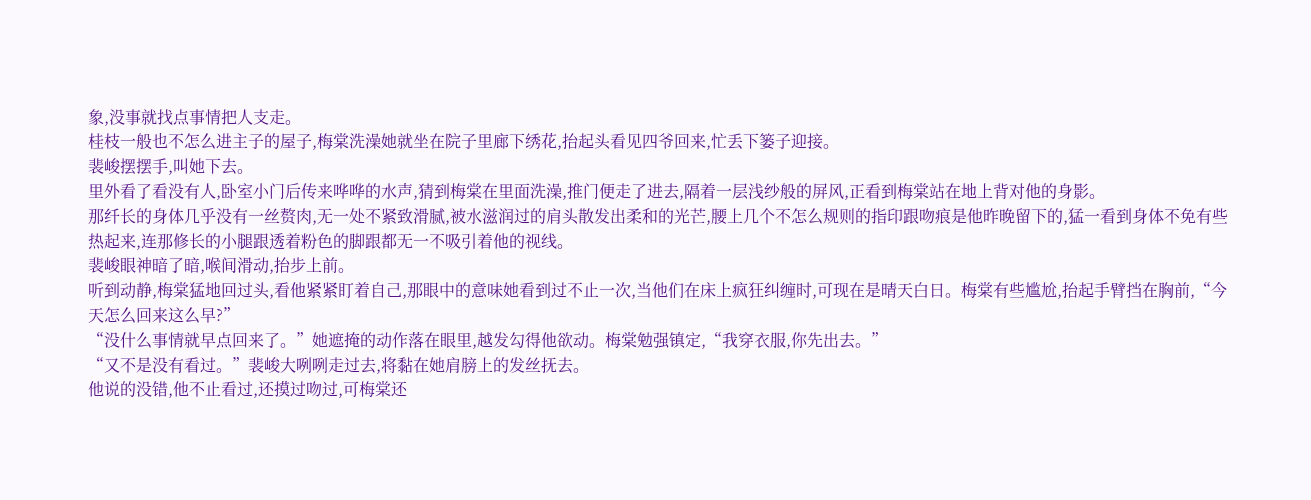象,没事就找点事情把人支走。
桂枝一般也不怎么进主子的屋子,梅棠洗澡她就坐在院子里廊下绣花,抬起头看见四爷回来,忙丢下篓子迎接。
裴峻摆摆手,叫她下去。
里外看了看没有人,卧室小门后传来哗哗的水声,猜到梅棠在里面洗澡,推门便走了进去,隔着一层浅纱般的屏风,正看到梅棠站在地上背对他的身影。
那纤长的身体几乎没有一丝赘肉,无一处不紧致滑腻,被水滋润过的肩头散发出柔和的光芒,腰上几个不怎么规则的指印跟吻痕是他昨晚留下的,猛一看到身体不免有些热起来,连那修长的小腿跟透着粉色的脚跟都无一不吸引着他的视线。
裴峻眼神暗了暗,喉间滑动,抬步上前。
听到动静,梅棠猛地回过头,看他紧紧盯着自己,那眼中的意味她看到过不止一次,当他们在床上疯狂纠缠时,可现在是晴天白日。梅棠有些尴尬,抬起手臂挡在胸前,“今天怎么回来这么早?”
“没什么事情就早点回来了。”她遮掩的动作落在眼里,越发勾得他欲动。梅棠勉强镇定,“我穿衣服,你先出去。”
“又不是没有看过。”裴峻大咧咧走过去,将黏在她肩膀上的发丝抚去。
他说的没错,他不止看过,还摸过吻过,可梅棠还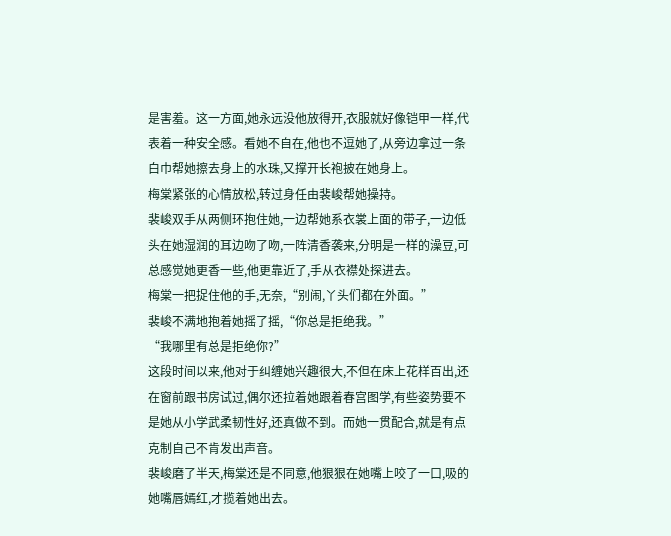是害羞。这一方面,她永远没他放得开,衣服就好像铠甲一样,代表着一种安全感。看她不自在,他也不逗她了,从旁边拿过一条白巾帮她擦去身上的水珠,又撑开长袍披在她身上。
梅棠紧张的心情放松,转过身任由裴峻帮她操持。
裴峻双手从两侧环抱住她,一边帮她系衣裳上面的带子,一边低头在她湿润的耳边吻了吻,一阵清香袭来,分明是一样的澡豆,可总感觉她更香一些,他更靠近了,手从衣襟处探进去。
梅棠一把捉住他的手,无奈,“别闹,丫头们都在外面。”
裴峻不满地抱着她摇了摇,“你总是拒绝我。”
“我哪里有总是拒绝你?”
这段时间以来,他对于纠缠她兴趣很大,不但在床上花样百出,还在窗前跟书房试过,偶尔还拉着她跟着春宫图学,有些姿势要不是她从小学武柔韧性好,还真做不到。而她一贯配合,就是有点克制自己不肯发出声音。
裴峻磨了半天,梅棠还是不同意,他狠狠在她嘴上咬了一口,吸的她嘴唇嫣红,才揽着她出去。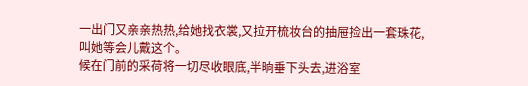一出门又亲亲热热,给她找衣裳,又拉开梳妆台的抽屉捡出一套珠花,叫她等会儿戴这个。
候在门前的采荷将一切尽收眼底,半晌垂下头去,进浴室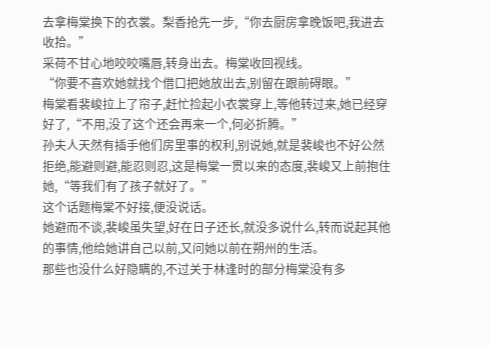去拿梅棠换下的衣裳。梨香抢先一步,“你去厨房拿晚饭吧,我进去收拾。”
采荷不甘心地咬咬嘴唇,转身出去。梅棠收回视线。
“你要不喜欢她就找个借口把她放出去,别留在跟前碍眼。”
梅棠看裴峻拉上了帘子,赶忙捡起小衣裳穿上,等他转过来,她已经穿好了,“不用,没了这个还会再来一个,何必折腾。”
孙夫人天然有插手他们房里事的权利,别说她,就是裴峻也不好公然拒绝,能避则避,能忍则忍,这是梅棠一贯以来的态度,裴峻又上前抱住她,“等我们有了孩子就好了。”
这个话题梅棠不好接,便没说话。
她避而不谈,裴峻虽失望,好在日子还长,就没多说什么,转而说起其他的事情,他给她讲自己以前,又问她以前在朔州的生活。
那些也没什么好隐瞒的,不过关于林逢时的部分梅棠没有多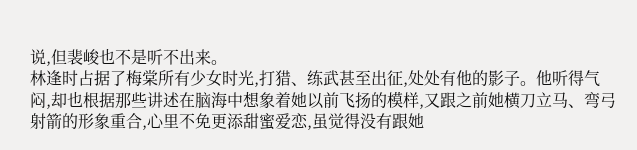说,但裴峻也不是听不出来。
林逢时占据了梅棠所有少女时光,打猎、练武甚至出征,处处有他的影子。他听得气闷,却也根据那些讲述在脑海中想象着她以前飞扬的模样,又跟之前她横刀立马、弯弓射箭的形象重合,心里不免更添甜蜜爱恋,虽觉得没有跟她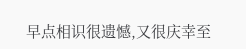早点相识很遗憾,又很庆幸至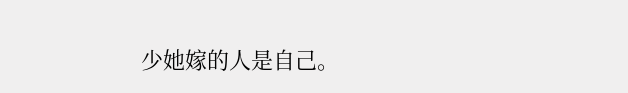少她嫁的人是自己。